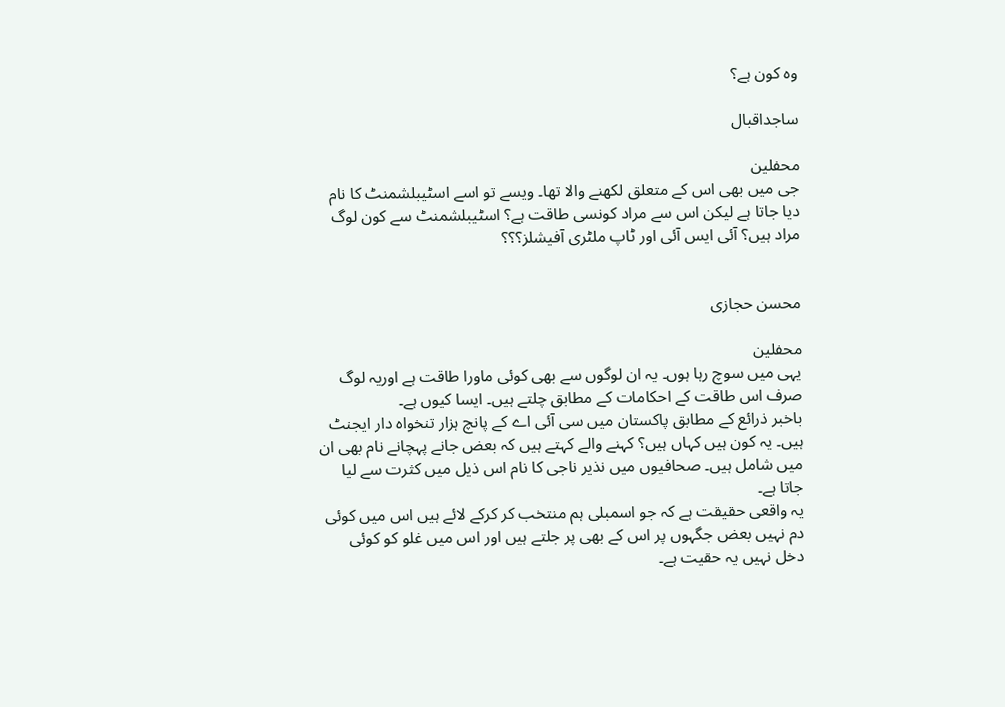وہ کون ہے؟

ساجداقبال

محفلین
جی میں بھی اس کے متعلق لکھنے والا تھا۔ ویسے تو اسے اسٹیبلشمنٹ کا نام دیا جاتا ہے لیکن اس سے مراد کونسی طاقت ہے؟ اسٹیبلشمنٹ سے کون لوگ مراد ہیں؟ آئی ایس آئی اور ٹاپ ملٹری آفیشلز؟؟؟


محسن حجازی

محفلین
یہی میں سوچ رہا ہوں۔ یہ ان لوگوں سے بھی کوئی ماورا طاقت ہے اوریہ لوگ صرف اس طاقت کے احکامات کے مطابق چلتے ہیں۔ ایسا کیوں ہے۔
باخبر ذرائع کے مطابق پاکستان میں سی آئی اے کے پانچ ہزار تنخواہ دار ایجنٹ ہیں۔ یہ کون ہیں کہاں ہیں؟ کہنے والے کہتے ہیں کہ بعض جانے پہچانے نام بھی ان میں شامل ہیں۔ صحافیوں میں نذیر ناجی کا نام اس ذیل میں کثرت سے لیا جاتا ہے۔
یہ واقعی حقیقت ہے کہ جو اسمبلی ہم منتخب کر کرکے لائے ہیں اس میں کوئی دم نہیں بعض جگہوں پر اس کے بھی پر جلتے ہیں اور اس میں غلو کو کوئی دخل نہیں یہ حقیت ہے۔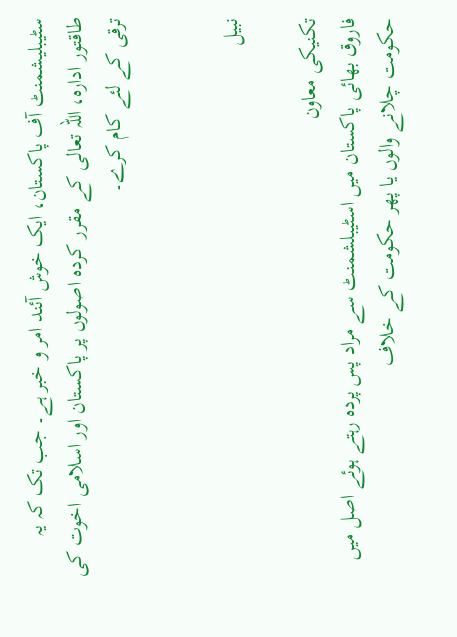سٹیبلیشمنٹ آف پاکستان، ایک خوش آئند امر و خبر ہے۔ جب تک کہ یہ طاقتور ادارہ، اللہ تعالی کے مقرر کردہ اصولوں پر پاکستان اور اسلامی اخوت کی ترقی کے لئے کام کرے۔


نبیل

تکنیکی معاون
فاروق بھائی پاکستان میں اسٹیبلشمنٹ سے مراد پس پردہ رہتے ہوئے اصل میں حکومت چلانے والوں یا پھر حکومت کے خلاف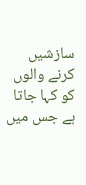سازشیں کرنے والوں کو کہا جاتا ہے جس میں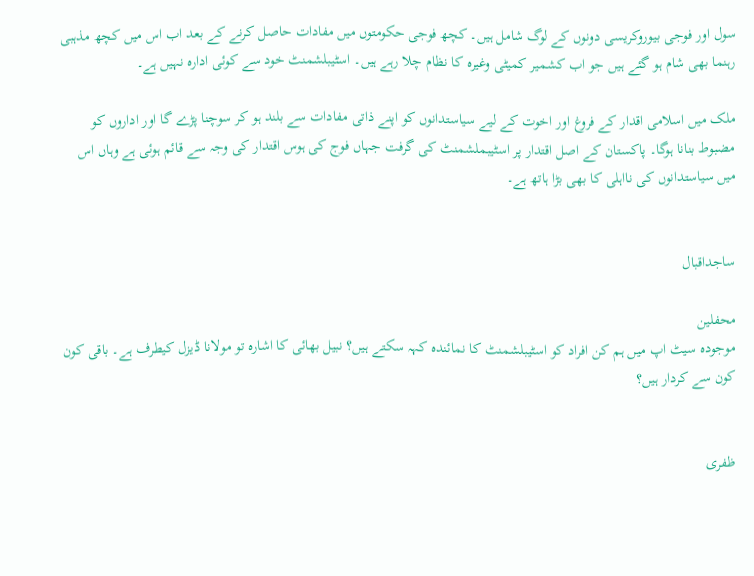سول اور فوجی بیوروکریسی دونوں کے لوگ شامل ہیں۔ کچھ فوجی حکومتوں میں مفادات حاصل کرنے کے بعد اب اس میں کچھ مذہبی رہنما بھی شام ہو گئے ہیں جو اب کشمیر کمیٹی وغیرہ کا نظام چلا رہے ہیں۔ اسٹیبلشمنٹ خود سے کوئی ادارہ نہیں ہے۔

ملک میں اسلامی اقدار کے فروغ اور اخوت کے لیے سیاستدانوں کو اپنے ذاتی مفادات سے بلند ہو کر سوچنا پڑے گا اور اداروں کو مضبوط بنانا ہوگا۔ پاکستان کے اصل اقتدار پر اسٹیبملشمنٹ کی گرفت جہاں فوج کی ہوس اقتدار کی وجہ سے قائم ہوئی ہے وہاں اس میں سیاستدانوں کی نااہلی کا بھی بڑا ہاتھ ہے۔


ساجداقبال

محفلین
موجودہ سیٹ اپ میں ہم کن افراد کو اسٹیبلشمنٹ کا نمائندہ کہہ سکتے ہیں؟ نبیل بھائی کا اشارہ تو مولانا ڈیزل کیطرف ہے۔ باقی کون کون سے کردار ہیں؟


ظفری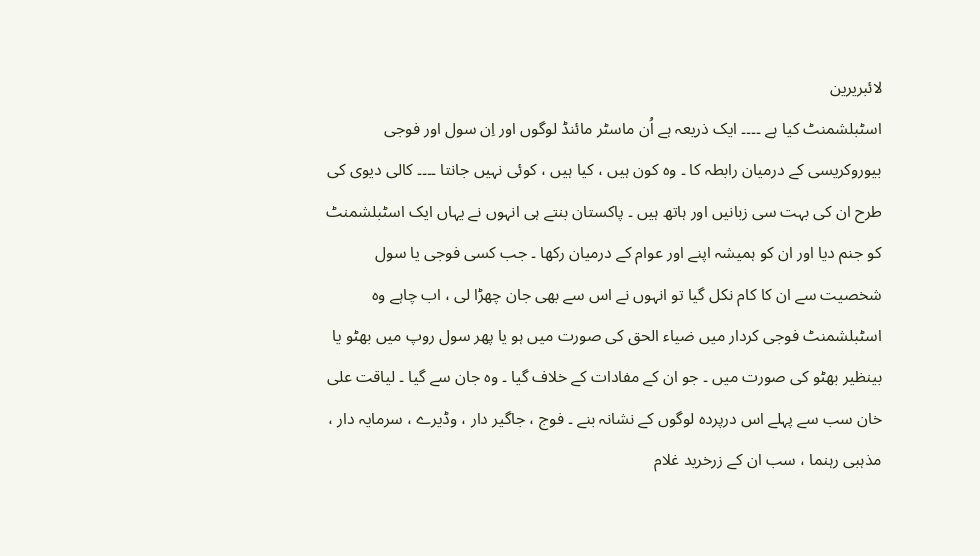لائبریرین
اسٹبلشمنٹ کیا ہے ۔۔۔۔ ایک ذریعہ ہے اُن ماسٹر مائنڈ لوگوں اور اِن سول اور فوجی بیوروکریسی کے درمیان رابطہ کا ۔ وہ کون ہیں ، کیا ہیں ، کوئی نہیں جانتا ۔۔۔۔ کالی دیوی کی طرح ان کی بہت سی زبانیں اور ہاتھ ہیں ۔ پاکستان بنتے ہی انہوں نے یہاں ایک اسٹبلشمنٹ کو جنم دیا اور ان کو ہمیشہ اپنے اور عوام کے درمیان رکھا ۔ جب کسی فوجی یا سول شخصیت سے ان کا کام نکل گیا تو انہوں نے اس سے بھی جان چھڑا لی ، اب چاہے وہ اسٹبلشمنٹ فوجی کردار میں ضیاء الحق کی صورت میں ہو یا پھر سول روپ میں بھٹو یا بینظیر بھٹو کی صورت میں ۔ جو ان کے مفادات کے خلاف گیا ۔ وہ جان سے گیا ۔ لیاقت علی خان سب سے پہلے اس درپردہ لوگوں کے نشانہ بنے ۔ فوج ، جاگیر دار ، وڈیرے ، سرمایہ دار ، مذہبی رہنما ، سب ان کے زرخرید غلام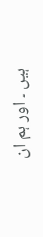ہیں ۔ اور ہم ان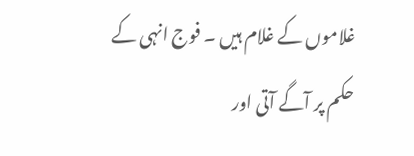غلاموں کے غلام ہیں ۔ فوج انہی کے حکم پر آگے آتی اور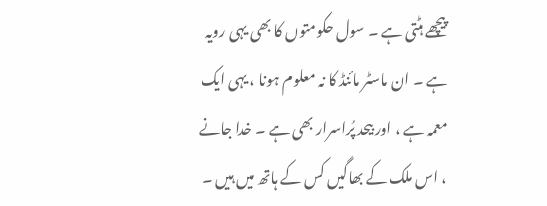پیچھے ہٹتی ہے ۔ سول حکومتوں کا بھی یہی رویہ ہے ۔ ان ماسٹر مائنڈ کا نہ معلوم ہونا ، یہی ایک معمہ ہے ، اور بیحد پُراسرار بھی ہے ۔ خدا جانے ، اس ملک کے بھاگیں کس کے ہاتھ میں ہیں ۔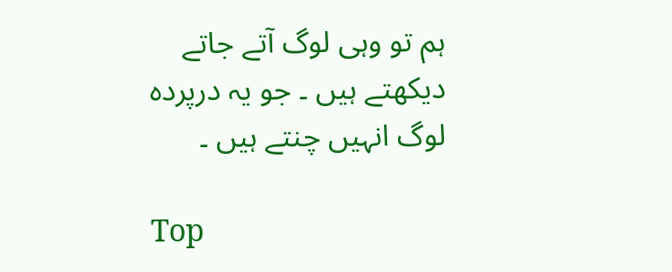ہم تو وہی لوگ آتے جاتے دیکھتے ہیں ۔ جو یہ درپردہ لوگ انہیں چنتے ہیں ۔

Top